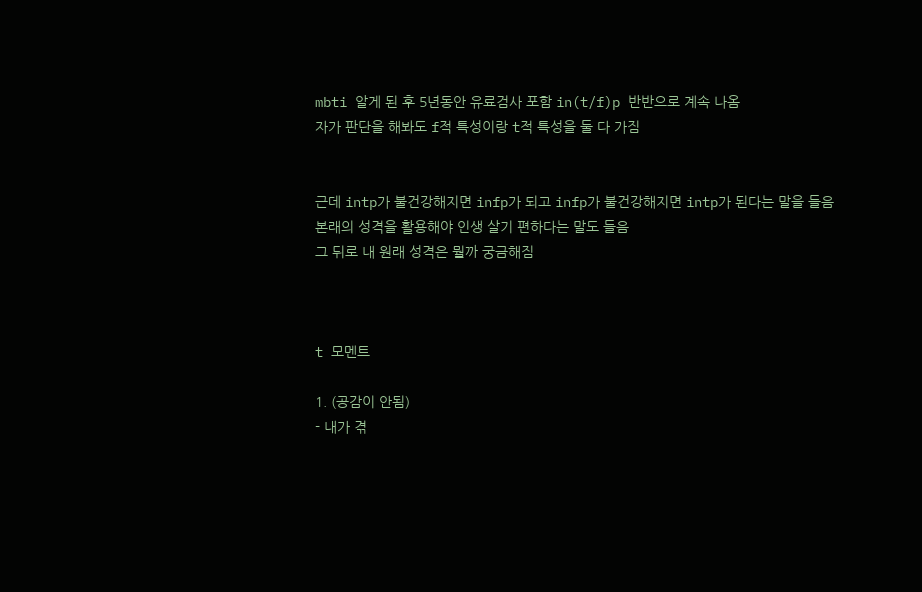mbti 알게 된 후 5년동안 유료검사 포함 in(t/f)p 반반으로 계속 나옴
자가 판단을 해봐도 f적 특성이랑 t적 특성을 둘 다 가짐


근데 intp가 불건강해지면 infp가 되고 infp가 불건강해지면 intp가 된다는 말을 들음
본래의 성격을 활용해야 인생 살기 편하다는 말도 들음
그 뒤로 내 원래 성격은 뭘까 궁금해짐



t 모멘트

1. (공감이 안됨)
- 내가 겪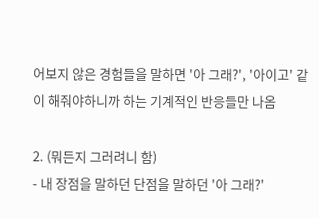어보지 않은 경험들을 말하면 '아 그래?', '아이고' 같이 해줘야하니까 하는 기계적인 반응들만 나옴

2. (뭐든지 그러려니 함)
- 내 장점을 말하던 단점을 말하던 '아 그래?'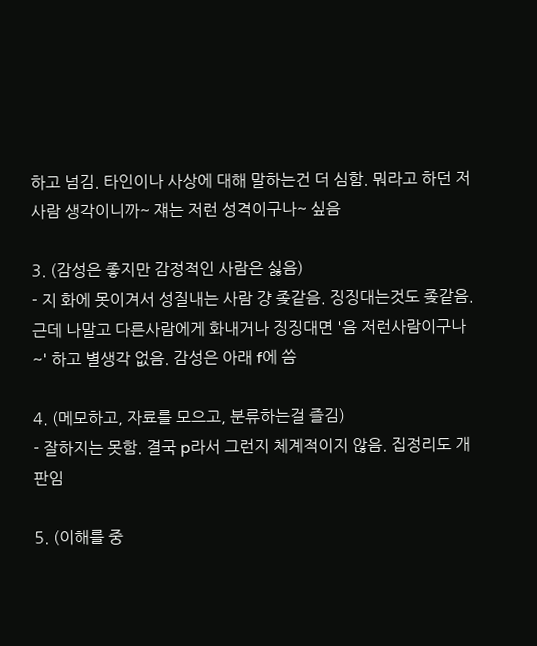하고 넘김. 타인이나 사상에 대해 말하는건 더 심함. 뭐라고 하던 저사람 생각이니까~ 쟤는 저런 성격이구나~ 싶음

3. (감성은 좋지만 감정적인 사람은 싫음)
- 지 화에 못이겨서 성질내는 사람 걍 좆같음. 징징대는것도 좆같음. 근데 나말고 다른사람에게 화내거나 징징대면 '음 저런사람이구나~' 하고 별생각 없음. 감성은 아래 f에 씀

4. (메모하고, 자료를 모으고, 분류하는걸 즐김)
- 잘하지는 못함. 결국 p라서 그런지 체계적이지 않음. 집정리도 개판임

5. (이해를 중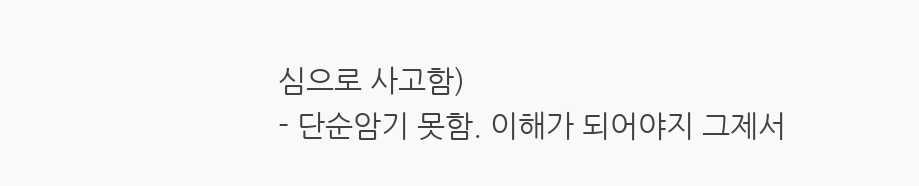심으로 사고함)
- 단순암기 못함. 이해가 되어야지 그제서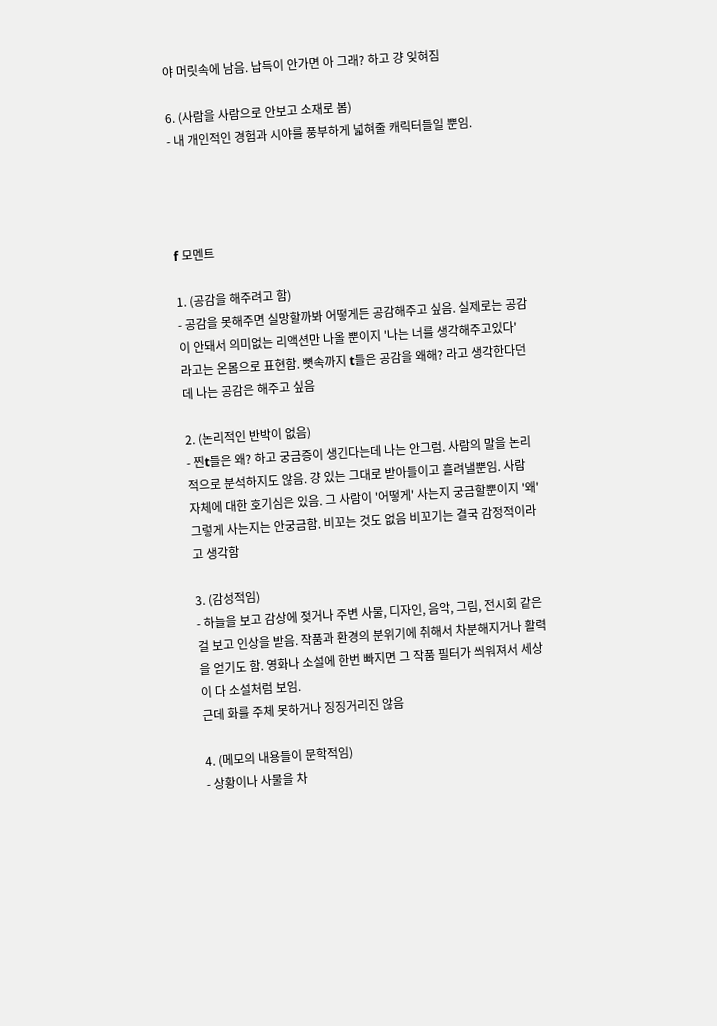야 머릿속에 남음. 납득이 안가면 아 그래? 하고 걍 잊혀짐

6. (사람을 사람으로 안보고 소재로 봄)
- 내 개인적인 경험과 시야를 풍부하게 넓혀줄 캐릭터들일 뿐임.




f 모멘트

1. (공감을 해주려고 함)
- 공감을 못해주면 실망할까봐 어떻게든 공감해주고 싶음. 실제로는 공감이 안돼서 의미없는 리액션만 나올 뿐이지 '나는 너를 생각해주고있다' 라고는 온몸으로 표현함. 뼛속까지 t들은 공감을 왜해? 라고 생각한다던데 나는 공감은 해주고 싶음

2. (논리적인 반박이 없음)
- 찐t들은 왜? 하고 궁금증이 생긴다는데 나는 안그럼. 사람의 말을 논리적으로 분석하지도 않음. 걍 있는 그대로 받아들이고 흘려낼뿐임. 사람 자체에 대한 호기심은 있음. 그 사람이 '어떻게' 사는지 궁금할뿐이지 '왜' 그렇게 사는지는 안궁금함. 비꼬는 것도 없음 비꼬기는 결국 감정적이라고 생각함

3. (감성적임)
- 하늘을 보고 감상에 젖거나 주변 사물, 디자인, 음악, 그림, 전시회 같은걸 보고 인상을 받음. 작품과 환경의 분위기에 취해서 차분해지거나 활력을 얻기도 함. 영화나 소설에 한번 빠지면 그 작품 필터가 씌워져서 세상이 다 소설처럼 보임.
근데 화를 주체 못하거나 징징거리진 않음

4. (메모의 내용들이 문학적임)
- 상황이나 사물을 차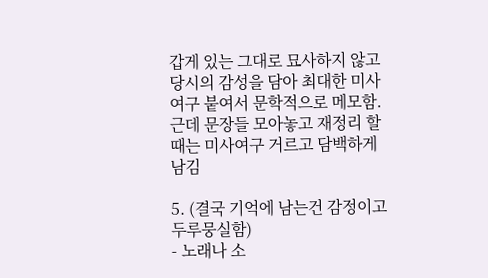갑게 있는 그대로 묘사하지 않고 당시의 감성을 담아 최대한 미사여구 붙여서 문학적으로 메모함. 근데 문장들 모아놓고 재정리 할때는 미사여구 거르고 담백하게 남김

5. (결국 기억에 남는건 감정이고 두루뭉실함)
- 노래나 소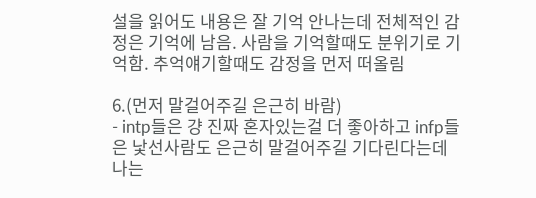설을 읽어도 내용은 잘 기억 안나는데 전체적인 감정은 기억에 남음. 사람을 기억할때도 분위기로 기억함. 추억얘기할때도 감정을 먼저 떠올림

6.(먼저 말걸어주길 은근히 바람)
- intp들은 걍 진짜 혼자있는걸 더 좋아하고 infp들은 낯선사람도 은근히 말걸어주길 기다린다는데 나는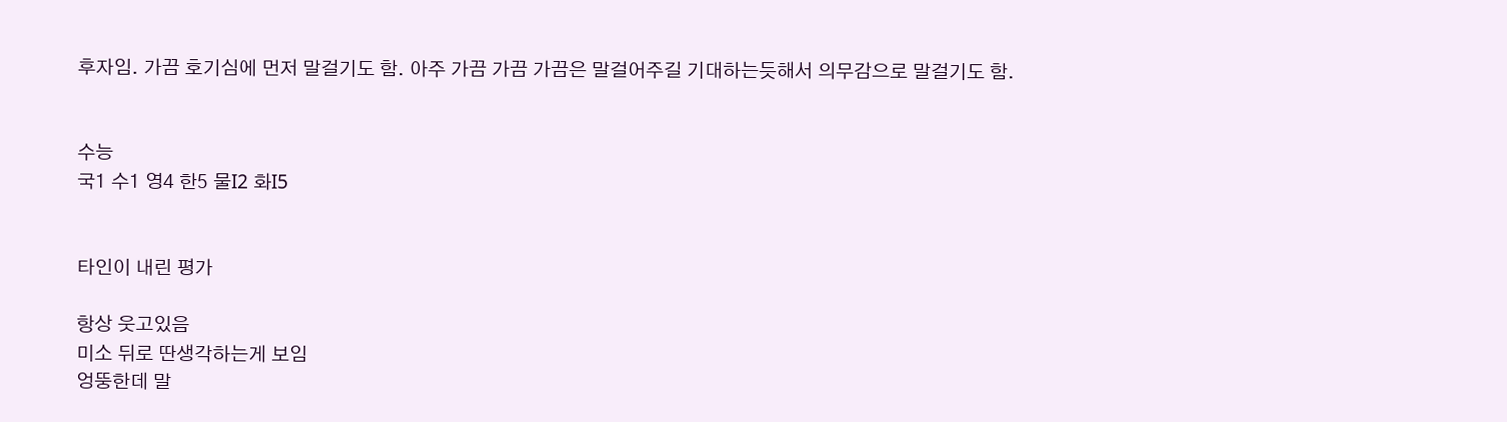후자임. 가끔 호기심에 먼저 말걸기도 함. 아주 가끔 가끔 가끔은 말걸어주길 기대하는듯해서 의무감으로 말걸기도 함.


수능
국1 수1 영4 한5 물I2 화I5


타인이 내린 평가

항상 웃고있음
미소 뒤로 딴생각하는게 보임
엉뚱한데 말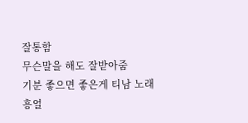잘통함
무슨말을 해도 잘받아줌
기분 좋으면 좋은게 티남 노래 흥얼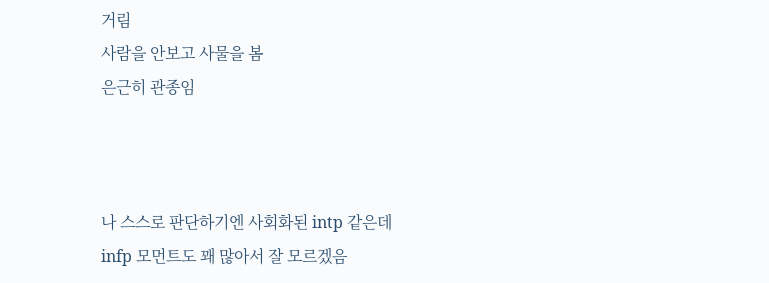거림
사람을 안보고 사물을 봄
은근히 관종임



나 스스로 판단하기엔 사회화된 intp 같은데
infp 모먼트도 꽤 많아서 잘 모르겠음